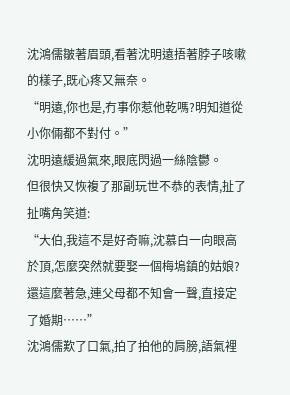沈鴻儒皺著眉頭,看著沈明遠捂著脖子咳嗽的樣子,既心疼又無奈。
“明遠,你也是,冇事你惹他乾嗎?明知道從小你倆都不對付。”
沈明遠緩過氣來,眼底閃過一絲陰鬱。
但很快又恢複了那副玩世不恭的表情,扯了扯嘴角笑道:
“大伯,我這不是好奇嘛,沈慕白一向眼高於頂,怎麼突然就要娶一個梅塢鎮的姑娘?還這麼著急,連父母都不知會一聲,直接定了婚期……”
沈鴻儒歎了口氣,拍了拍他的肩膀,語氣裡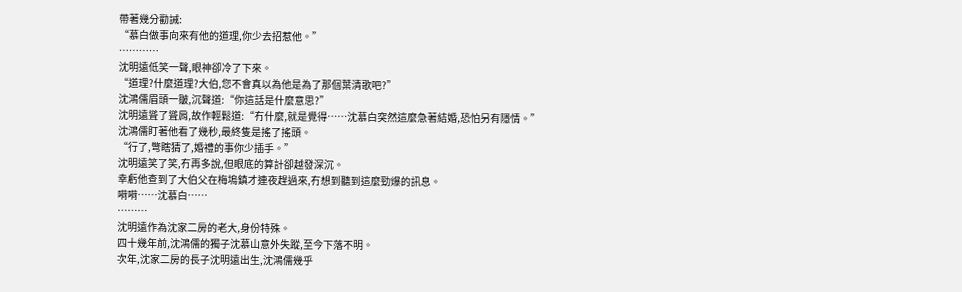帶著幾分勸誡:
“慕白做事向來有他的道理,你少去招惹他。”
…………
沈明遠低笑一聲,眼神卻冷了下來。
“道理?什麼道理?大伯,您不會真以為他是為了那個葉清歌吧?”
沈鴻儒眉頭一皺,沉聲道:“你這話是什麼意思?”
沈明遠聳了聳肩,故作輕鬆道:“冇什麼,就是覺得……沈慕白突然這麼急著結婚,恐怕另有隱情。”
沈鴻儒盯著他看了幾秒,最終隻是搖了搖頭。
“行了,彆瞎猜了,婚禮的事你少插手。”
沈明遠笑了笑,冇再多說,但眼底的算計卻越發深沉。
幸虧他查到了大伯父在梅塢鎮才連夜趕過來,冇想到聽到這麼勁爆的訊息。
嗬嗬……沈慕白……
………
沈明遠作為沈家二房的老大,身份特殊。
四十幾年前,沈鴻儒的獨子沈慕山意外失蹤,至今下落不明。
次年,沈家二房的長子沈明遠出生,沈鴻儒幾乎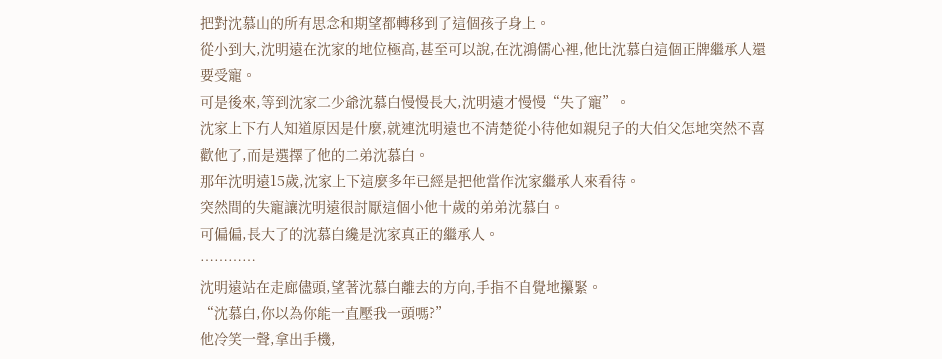把對沈慕山的所有思念和期望都轉移到了這個孩子身上。
從小到大,沈明遠在沈家的地位極高,甚至可以說,在沈鴻儒心裡,他比沈慕白這個正牌繼承人還要受寵。
可是後來,等到沈家二少爺沈慕白慢慢長大,沈明遠才慢慢“失了寵”。
沈家上下冇人知道原因是什麼,就連沈明遠也不清楚從小待他如親兒子的大伯父怎地突然不喜歡他了,而是選擇了他的二弟沈慕白。
那年沈明遠15歲,沈家上下這麼多年已經是把他當作沈家繼承人來看待。
突然間的失寵讓沈明遠很討厭這個小他十歲的弟弟沈慕白。
可偏偏,長大了的沈慕白纔是沈家真正的繼承人。
…………
沈明遠站在走廊儘頭,望著沈慕白離去的方向,手指不自覺地攥緊。
“沈慕白,你以為你能一直壓我一頭嗎?”
他冷笑一聲,拿出手機,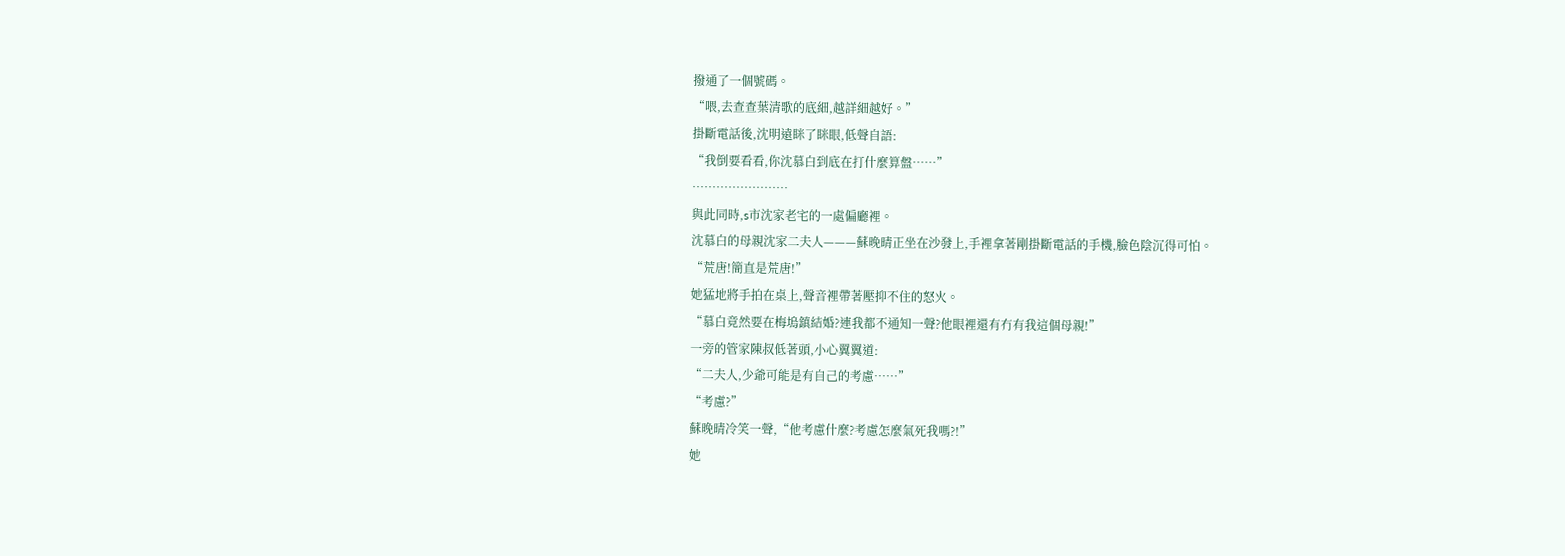撥通了一個號碼。
“喂,去查查葉清歌的底細,越詳細越好。”
掛斷電話後,沈明遠眯了眯眼,低聲自語:
“我倒要看看,你沈慕白到底在打什麼算盤……”
……………………
與此同時,s市沈家老宅的一處偏廳裡。
沈慕白的母親沈家二夫人———蘇晚晴正坐在沙發上,手裡拿著剛掛斷電話的手機,臉色陰沉得可怕。
“荒唐!簡直是荒唐!”
她猛地將手拍在桌上,聲音裡帶著壓抑不住的怒火。
“慕白竟然要在梅塢鎮結婚?連我都不通知一聲?他眼裡還有冇有我這個母親!”
一旁的管家陳叔低著頭,小心翼翼道:
“二夫人,少爺可能是有自己的考慮……”
“考慮?”
蘇晚晴冷笑一聲,“他考慮什麼?考慮怎麼氣死我嗎?!”
她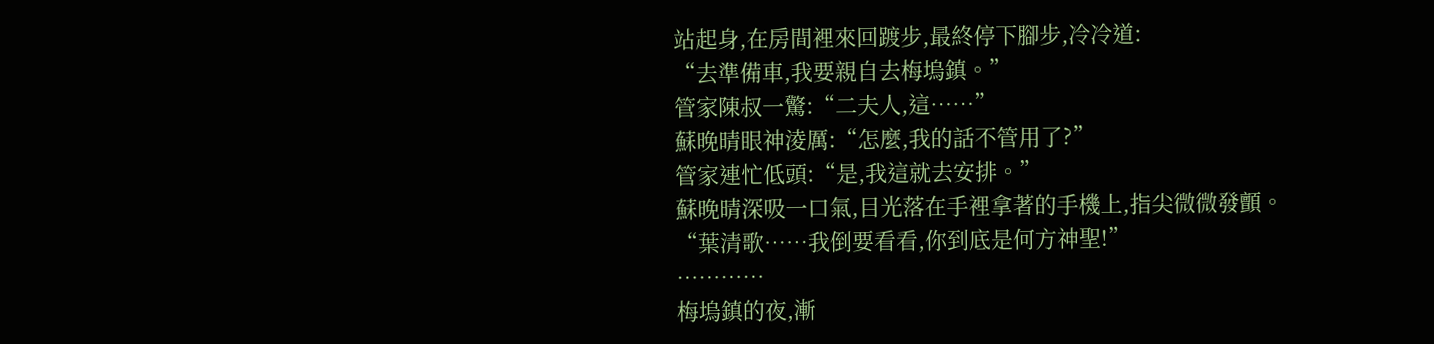站起身,在房間裡來回踱步,最終停下腳步,冷冷道:
“去準備車,我要親自去梅塢鎮。”
管家陳叔一驚:“二夫人,這……”
蘇晚晴眼神淩厲:“怎麼,我的話不管用了?”
管家連忙低頭:“是,我這就去安排。”
蘇晚晴深吸一口氣,目光落在手裡拿著的手機上,指尖微微發顫。
“葉清歌……我倒要看看,你到底是何方神聖!”
…………
梅塢鎮的夜,漸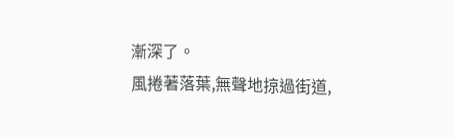漸深了。
風捲著落葉,無聲地掠過街道,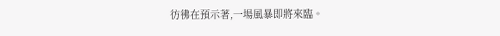彷彿在預示著,一場風暴即將來臨。